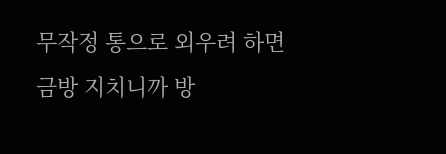무작정 통으로 외우려 하면 금방 지치니까 방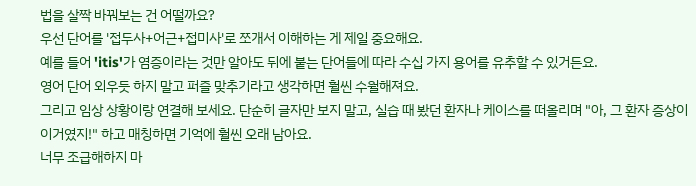법을 살짝 바꿔보는 건 어떨까요?
우선 단어를 '접두사+어근+접미사'로 쪼개서 이해하는 게 제일 중요해요.
예를 들어 'itis'가 염증이라는 것만 알아도 뒤에 붙는 단어들에 따라 수십 가지 용어를 유추할 수 있거든요.
영어 단어 외우듯 하지 말고 퍼즐 맞추기라고 생각하면 훨씬 수월해져요.
그리고 임상 상황이랑 연결해 보세요. 단순히 글자만 보지 말고, 실습 때 봤던 환자나 케이스를 떠올리며 "아, 그 환자 증상이 이거였지!" 하고 매칭하면 기억에 훨씬 오래 남아요.
너무 조급해하지 마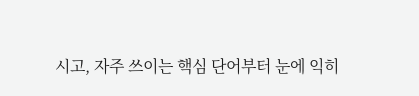시고, 자주 쓰이는 핵심 단어부터 눈에 익히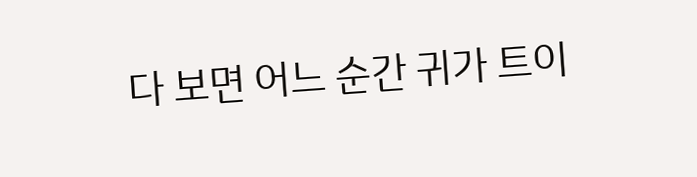다 보면 어느 순간 귀가 트이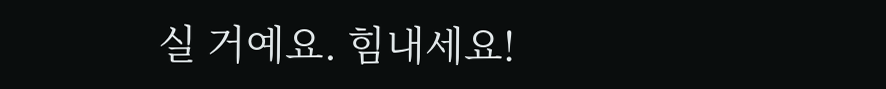실 거예요. 힘내세요!